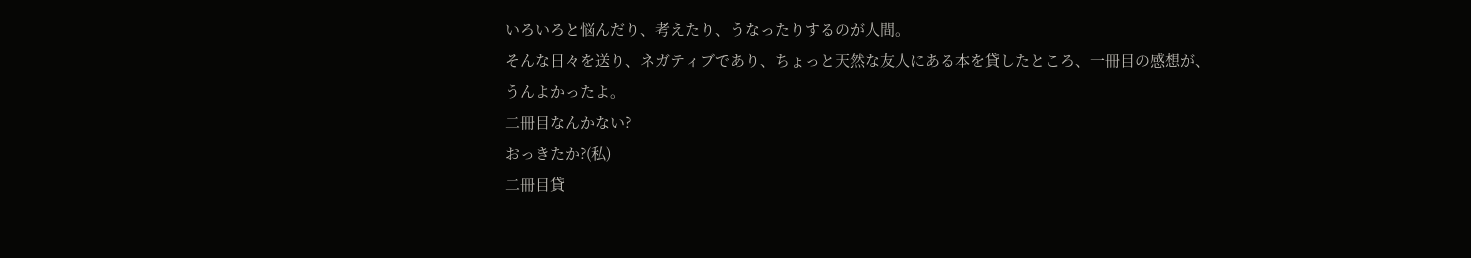いろいろと悩んだり、考えたり、うなったりするのが人間。
そんな日々を送り、ネガティブであり、ちょっと天然な友人にある本を貸したところ、一冊目の感想が、
うんよかったよ。
二冊目なんかない?
おっきたか?(私)
二冊目貸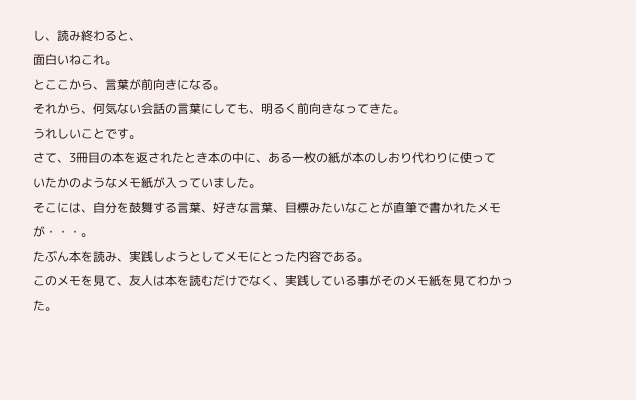し、読み終わると、
面白いねこれ。
とここから、言葉が前向きになる。
それから、何気ない会話の言葉にしても、明るく前向きなってきた。
うれしいことです。
さて、3冊目の本を返されたとき本の中に、ある一枚の紙が本のしおり代わりに使って
いたかのようなメモ紙が入っていました。
そこには、自分を鼓舞する言葉、好きな言葉、目標みたいなことが直筆で書かれたメモが・・・。
たぶん本を読み、実践しようとしてメモにとった内容である。
このメモを見て、友人は本を読むだけでなく、実践している事がそのメモ紙を見てわかった。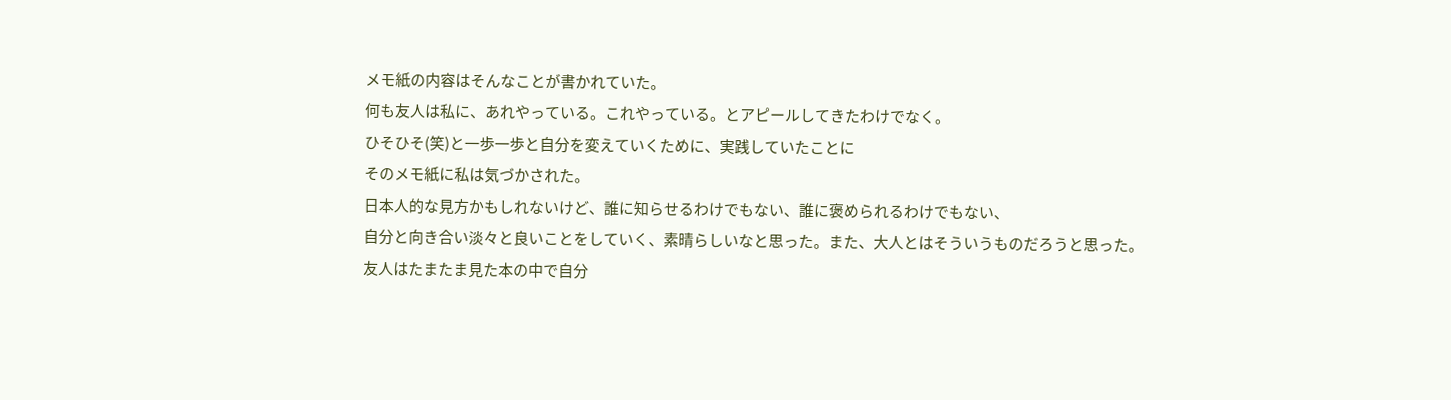メモ紙の内容はそんなことが書かれていた。
何も友人は私に、あれやっている。これやっている。とアピールしてきたわけでなく。
ひそひそ(笑)と一歩一歩と自分を変えていくために、実践していたことに
そのメモ紙に私は気づかされた。
日本人的な見方かもしれないけど、誰に知らせるわけでもない、誰に褒められるわけでもない、
自分と向き合い淡々と良いことをしていく、素晴らしいなと思った。また、大人とはそういうものだろうと思った。
友人はたまたま見た本の中で自分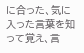に合った、気に入った言葉を知って覚え、言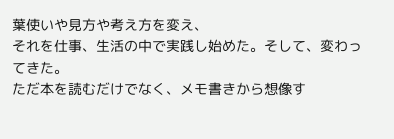葉使いや見方や考え方を変え、
それを仕事、生活の中で実践し始めた。そして、変わってきた。
ただ本を読むだけでなく、メモ書きから想像す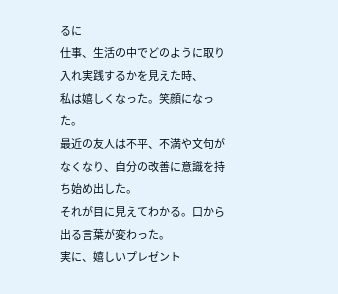るに
仕事、生活の中でどのように取り入れ実践するかを見えた時、
私は嬉しくなった。笑顔になった。
最近の友人は不平、不満や文句がなくなり、自分の改善に意識を持ち始め出した。
それが目に見えてわかる。口から出る言葉が変わった。
実に、嬉しいプレゼント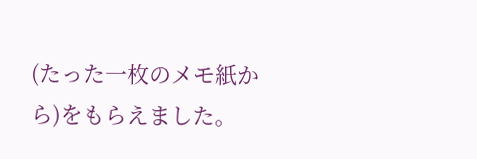(たった一枚のメモ紙から)をもらえました。